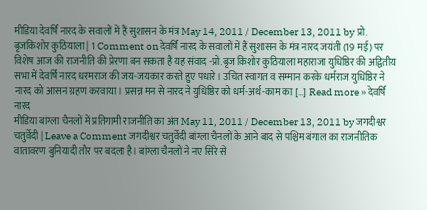मीडिया देवर्षि नारद के सवालों में हैं सुशासन के मंत्र May 14, 2011 / December 13, 2011 by प्रो. बृजकिशोर कुठियाला | 1 Comment on देवर्षि नारद के सवालों में हैं सुशासन के मंत्र नारद जयंती (19 मई) पर विशेष आज की राजनीति की प्रेरणा बन सकता है यह संवाद -प्रो.बृज किशोर कुठियाला महाराजा युधिष्ठिर की अद्वितीय सभा में देवर्षि नारद धरमराज की जय-जयकार करते हुए पधारे। उचित स्वागत व सम्मान करके धर्मराज युधिष्ठिर ने नारद को आसन ग्रहण करवाया। प्रसन्न मन से नारद ने युधिष्ठिर को धर्म-अर्थ-काम का […] Read more » देवर्षि नारद
मीडिया बांग्ला चैनलों में प्रतिगामी राजनीति का अंत May 11, 2011 / December 13, 2011 by जगदीश्वर चतुर्वेदी | Leave a Comment जगदीश्वर चतुर्वेदी बांग्ला चैनलों के आने बाद से पश्चिम बंगाल का राजनीतिक वातावरण बुनियादी तौर पर बदला है। बांग्ला चैनलों ने नए सिरे से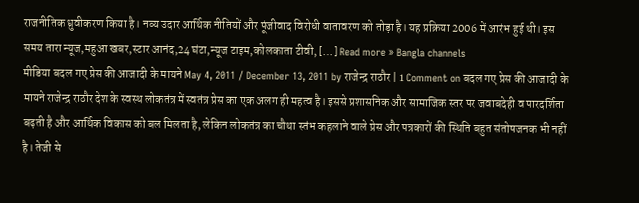राजनीतिक ध्रुवीकरण किया है। नव्य उदार आर्थिक नीतियों और पूंजीवाद विरोधी वातावरण को तोड़ा है। यह प्रक्रिया 2006 में आरंभ हुई थी। इस समय तारा न्यूज,महुआ खबर,स्टार आनंद,24 घंटा,न्यूज टाइम,कोलकाता टीवी, […] Read more » Bangla channels
मीडिया बदल गए प्रेस की आजादी के मायने May 4, 2011 / December 13, 2011 by राजेन्द्र राठौर | 1 Comment on बदल गए प्रेस की आजादी के मायने राजेन्द्र राठौर देश के स्वस्थ लोकतंत्र में स्वतंत्र प्रेस का एक अलग ही महत्व है। इससे प्रशासनिक और सामाजिक स्तर पर जवाबदेही व पारदर्शिता बढ़ती है और आर्थिक विकास को बल मिलता है, लेकिन लोकतंत्र का चौथा स्तंभ कहलाने वाले प्रेस और पत्रकारों की स्थिति बहुत संतोषजनक भी नहीं है। तेजी से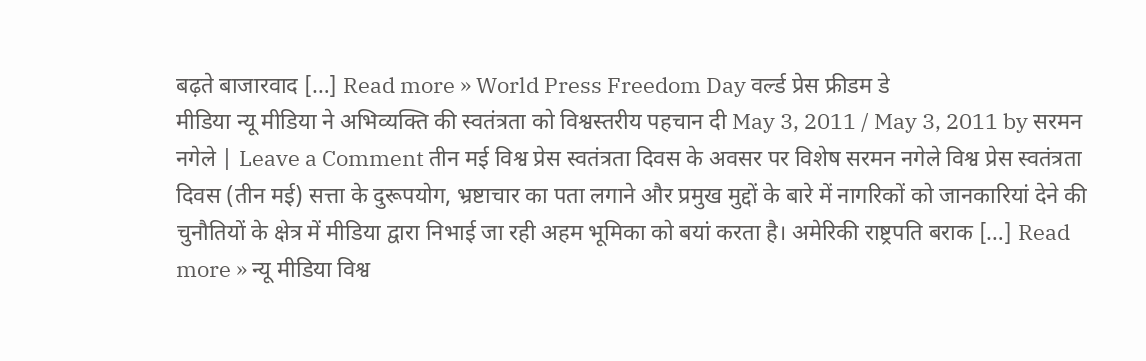बढ़ते बाजारवाद […] Read more » World Press Freedom Day वर्ल्ड प्रेस फ्रीडम डे
मीडिया न्यू मीडिया ने अभिव्यक्ति की स्वतंत्रता को विश्वस्तरीय पहचान दी May 3, 2011 / May 3, 2011 by सरमन नगेले | Leave a Comment तीन मई विश्व प्रेस स्वतंत्रता दिवस के अवसर पर विशेष सरमन नगेले विश्व प्रेस स्वतंत्रता दिवस (तीन मई) सत्ता के दुरूपयोग, भ्रष्टाचार का पता लगाने और प्रमुख मुद्दों के बारे में नागरिकों को जानकारियां देने की चुनौतियों के क्षेत्र में मीडिया द्वारा निभाई जा रही अहम भूमिका को बयां करता है। अमेरिकी राष्ट्रपति बराक […] Read more » न्यू मीडिया विश्व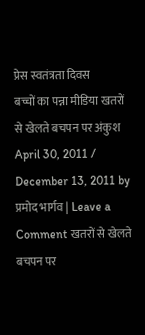प्रेस स्वतंत्रता दिवस
बच्चों का पन्ना मीडिया खतरों से खेलते बचपन पर अंकुश April 30, 2011 / December 13, 2011 by प्रमोद भार्गव | Leave a Comment खतरों से खेलते बचपन पर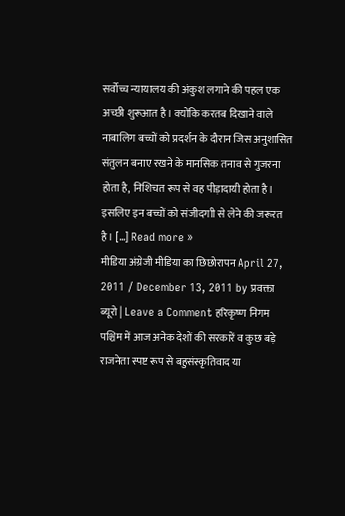सर्वोच्च न्यायालय की अंकुश लगाने की पहल एक अच्छी शुरूआत है। क्योंकि करतब दिखाने वाले नाबालिग बच्चों को प्रदर्शन के दौरान जिस अनुशासित संतुलन बनाए रखने के मानसिक तनाव से गुजरना होता है, निशिचत रूप से वह पीड़ादायी होता है। इसलिए इन बच्चों को संजीदगाी से लेने की जरूरत है। […] Read more »
मीडिया अंग्रेजी मीडिया का छिछोरापन April 27, 2011 / December 13, 2011 by प्रवक्ता ब्यूरो | Leave a Comment हरिकृष्ण निगम पश्चिम में आज अनेक देशों की सरकारें व कुछ बड़े राजनेता स्पष्ट रूप से बहुसंस्कृतिवाद या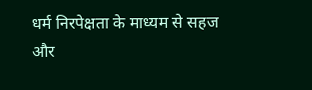धर्म निरपेक्षता के माध्यम से सहज और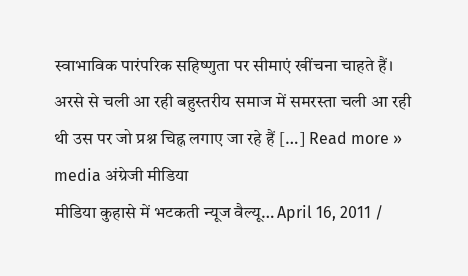स्वाभाविक पारंपरिक सहिष्णुता पर सीमाएं खींचना चाहते हैं। अरसे से चली आ रही बहुस्तरीय समाज में समरस्ता चली आ रही थी उस पर जो प्रश्न चिह्न लगाए जा रहे हैं […] Read more » media अंग्रेजी मीडिया
मीडिया कुहासे में भटकती न्यूज वैल्यू… April 16, 2011 /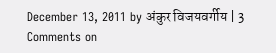December 13, 2011 by अंकुर विजयवर्गीय | 3 Comments on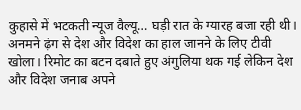कुहासे में भटकती न्यूज वैल्यू… घड़ी रात के ग्यारह बजा रही थी। अनमने ढ़ंग से देश और विदेश का हाल जानने के लिए टीवी खोला। रिमोट का बटन दबाते हुए अंगुलिया थक गई लेकिन देश और विदेश जनाब अपने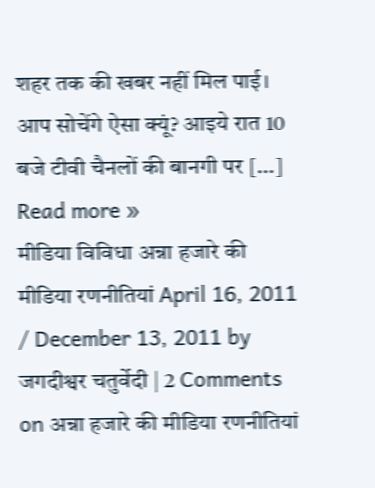शहर तक की खबर नहीं मिल पाई। आप सोचेंगे ऐसा क्यूं? आइये रात 10 बजे टीवी चैनलों की बानगी पर […] Read more »
मीडिया विविधा अन्ना हजारे की मीडिया रणनीतियां April 16, 2011 / December 13, 2011 by जगदीश्वर चतुर्वेदी | 2 Comments on अन्ना हजारे की मीडिया रणनीतियां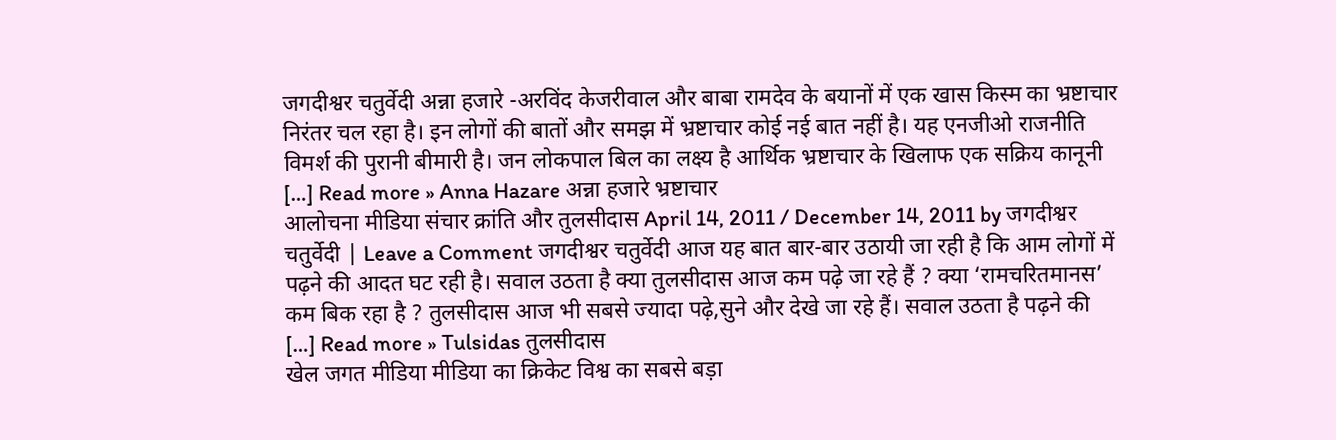जगदीश्वर चतुर्वेदी अन्ना हजारे -अरविंद केजरीवाल और बाबा रामदेव के बयानों में एक खास किस्म का भ्रष्टाचार निरंतर चल रहा है। इन लोगों की बातों और समझ में भ्रष्टाचार कोई नई बात नहीं है। यह एनजीओ राजनीति विमर्श की पुरानी बीमारी है। जन लोकपाल बिल का लक्ष्य है आर्थिक भ्रष्टाचार के खिलाफ एक सक्रिय कानूनी […] Read more » Anna Hazare अन्ना हजारे भ्रष्टाचार
आलोचना मीडिया संचार क्रांति और तुलसीदास April 14, 2011 / December 14, 2011 by जगदीश्वर चतुर्वेदी | Leave a Comment जगदीश्वर चतुर्वेदी आज यह बात बार-बार उठायी जा रही है कि आम लोगों में पढ़ने की आदत घट रही है। सवाल उठता है क्या तुलसीदास आज कम पढ़े जा रहे हैं ? क्या ‘रामचरितमानस’ कम बिक रहा है ? तुलसीदास आज भी सबसे ज्यादा पढ़े,सुने और देखे जा रहे हैं। सवाल उठता है पढ़ने की […] Read more » Tulsidas तुलसीदास
खेल जगत मीडिया मीडिया का क्रिकेट विश्व का सबसे बड़ा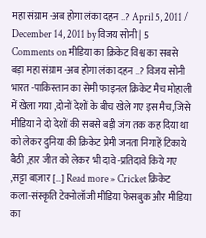महा संग्राम -अब होगा लंका दहन ..? April 5, 2011 / December 14, 2011 by विजय सोनी | 5 Comments on मीडिया का क्रिकेट विश्व का सबसे बड़ा महा संग्राम -अब होगा लंका दहन ..? विजय सोनी भारत -पाकिस्तान का सेमी फाइनल क्रिकेट मैच मोहाली में खेला गया ,दोनों देशों के बीच खेले गए इस मैच,जिसे मीडिया ने दो देशों की सबसे बड़ी जंग तक कह दिया था को लेकर दुनिया की क्रिकेट प्रेमी जनता निगाहें टिकाये बैठी ,हार जीत को लेकर भी दावे -प्रतिदावे किये गए ,सट्टा बाज़ार […] Read more » Cricket क्रिकेट
कला-संस्कृति टेक्नोलॉजी मीडिया फेसबुक और मीडिया का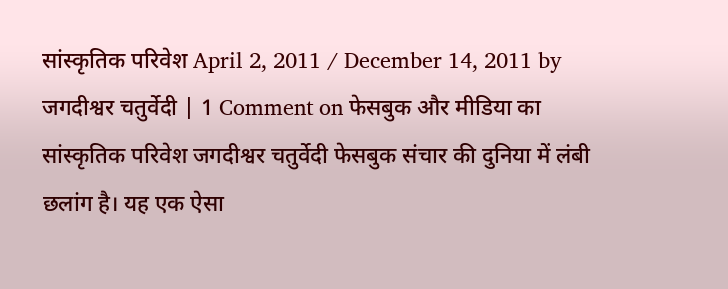सांस्कृतिक परिवेश April 2, 2011 / December 14, 2011 by जगदीश्वर चतुर्वेदी | 1 Comment on फेसबुक और मीडिया का सांस्कृतिक परिवेश जगदीश्वर चतुर्वेदी फेसबुक संचार की दुनिया में लंबी छलांग है। यह एक ऐसा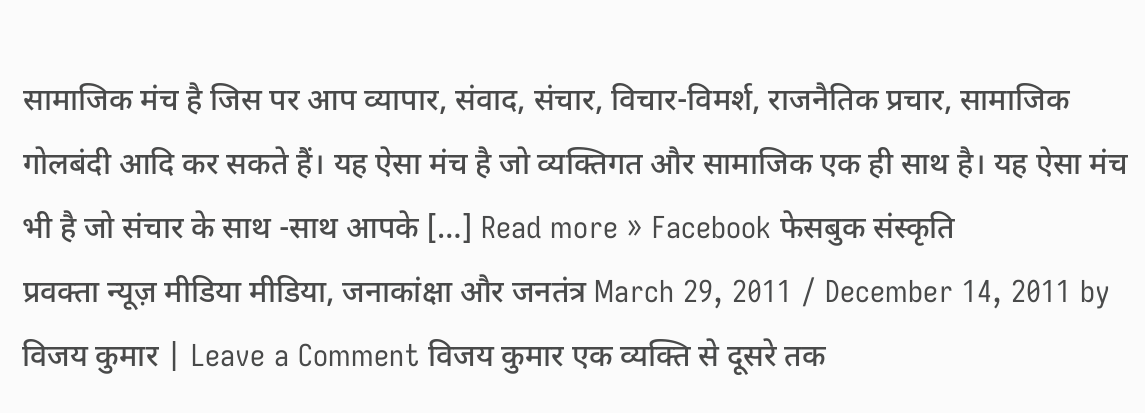सामाजिक मंच है जिस पर आप व्यापार, संवाद, संचार, विचार-विमर्श, राजनैतिक प्रचार, सामाजिक गोलबंदी आदि कर सकते हैं। यह ऐसा मंच है जो व्यक्तिगत और सामाजिक एक ही साथ है। यह ऐसा मंच भी है जो संचार के साथ -साथ आपके […] Read more » Facebook फेसबुक संस्कृति
प्रवक्ता न्यूज़ मीडिया मीडिया, जनाकांक्षा और जनतंत्र March 29, 2011 / December 14, 2011 by विजय कुमार | Leave a Comment विजय कुमार एक व्यक्ति से दूसरे तक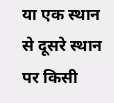या एक स्थान से दूसरे स्थान पर किसी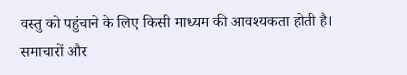वस्तु को पहुंचाने के लिए किसी माध्यम की आवश्यकता होती है। समाचारों और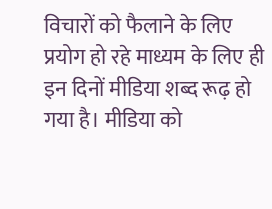विचारों को फैलाने के लिए प्रयोग हो रहे माध्यम के लिए ही इन दिनों मीडिया शब्द रूढ़ हो गया है। मीडिया को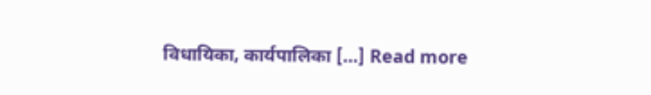विधायिका, कार्यपालिका […] Read more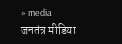» media जनतंत्र मीडिया